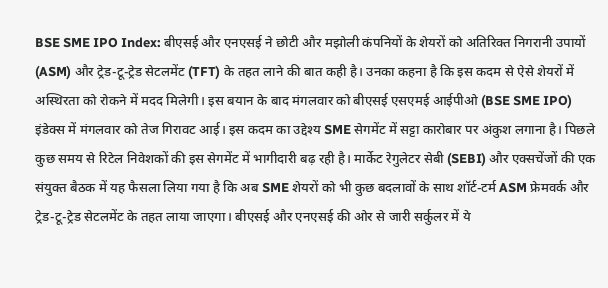BSE SME IPO Index: बीएसई और एनएसई ने छोटी और मझोली कंपनियों के शेयरों को अतिरिक्त निगरानी उपायों (ASM) और ट्रेड-टू-ट्रेड सेटलमेंट (TFT) के तहत लाने की बात कही है। उनका कहना है कि इस कदम से ऐसे शेयरों में अस्थिरता को रोकने में मदद मिलेगी। इस बयान के बाद मंगलवार को बीएसई एसएमई आईपीओ (BSE SME IPO) इंडेक्स में मंगलवार को तेज गिरावट आई। इस कदम का उद्देश्य SME सेगमेंट में सट्टा कारोबार पर अंकुश लगाना है। पिछले कुछ समय से रिटेल निवेशकों की इस सेगमेंट में भागीदारी बढ़ रही है। मार्केट रेगुलेटर सेबी (SEBI) और एक्सचेंजों की एक संयुक्त बैठक में यह फैसला लिया गया है कि अब SME शेयरों को भी कुछ बदलावों के साथ शॉर्ट-टर्म ASM फ्रेमवर्क और ट्रेड-टू-ट्रेड सेटलमेंट के तहत लाया जाएगा। बीएसई और एनएसई की ओर से जारी सर्कुलर में ये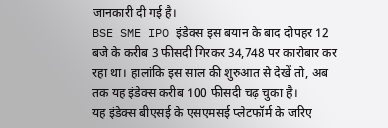जानकारी दी गई है।
BSE SME IPO इंडेक्स इस बयान के बाद दोपहर 12 बजे के करीब 3 फीसदी गिरकर 34,748 पर कारोबार कर रहा था। हालांकि इस साल की शुरुआत से देखें तो, अब तक यह इंडेक्स करीब 100 फीसदी चढ़ चुका है।
यह इंडेक्स बीएसई के एसएमसई प्लेटफॉर्म के जरिए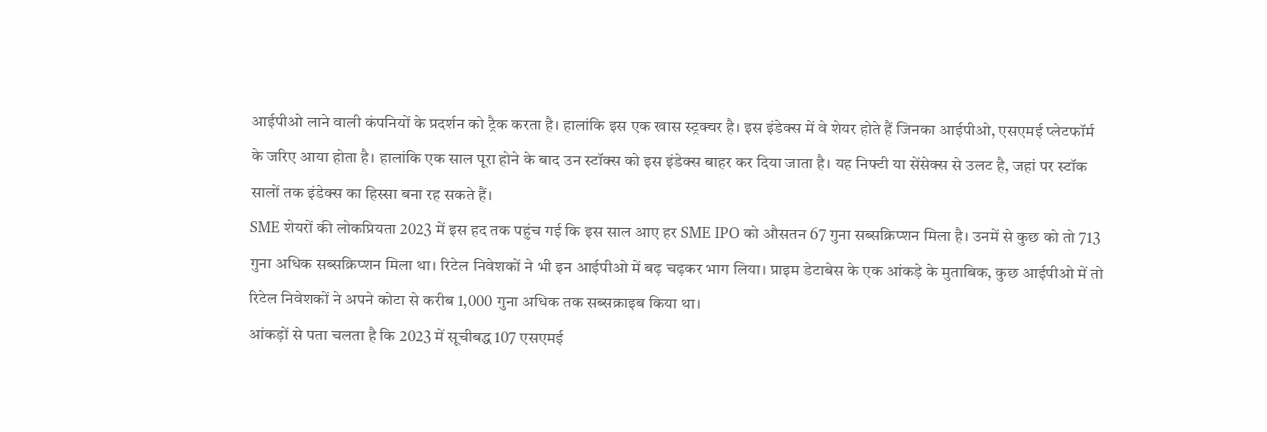आईपीओ लाने वाली कंपनियों के प्रदर्शन को ट्रैक करता है। हालांकि इस एक खास स्ट्रक्चर है। इस इंडेक्स में वे शेयर होते हैं जिनका आईपीओ, एसएमई प्लेटफॉर्म के जरिए आया होता है। हालांकि एक साल पूरा होने के बाद उन स्टॉक्स को इस इंडेक्स बाहर कर दिया जाता है। यह निफ्टी या सेंसेक्स से उलट है, जहां पर स्टॉक सालों तक इंडेक्स का हिस्सा बना रह सकते हैं।
SME शेयरों की लोकप्रियता 2023 में इस हद तक पहुंच गई कि इस साल आए हर SME IPO को औसतन 67 गुना सब्सक्रिप्शन मिला है। उनमें से कुछ को तो 713 गुना अधिक सब्सक्रिप्शन मिला था। रिटेल निवेशकों ने भी इन आईपीओ में बढ़ चढ़कर भाग लिया। प्राइम डेटाबेस के एक आंकड़े के मुताबिक, कुछ आईपीओ में तो रिटेल निवेशकों ने अपने कोटा से करीब 1,000 गुना अधिक तक सब्सक्राइब किया था।
आंकड़ों से पता चलता है कि 2023 में सूचीबद्ध 107 एसएमई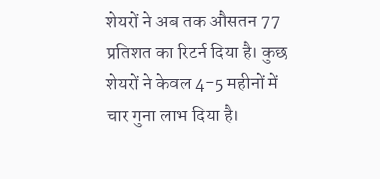शेयरों ने अब तक औसतन 77 प्रतिशत का रिटर्न दिया है। कुछ शेयरों ने केवल 4-5 महीनों में चार गुना लाभ दिया है।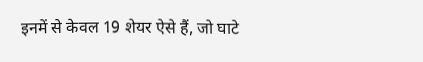इनमें से केवल 19 शेयर ऐसे हैं, जो घाटे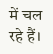में चल रहे हैं।